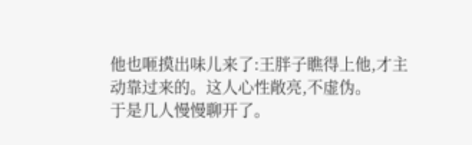他也咂摸出味儿来了:王胖子瞧得上他,才主动靠过来的。这人心性敞亮,不虚伪。
于是几人慢慢聊开了。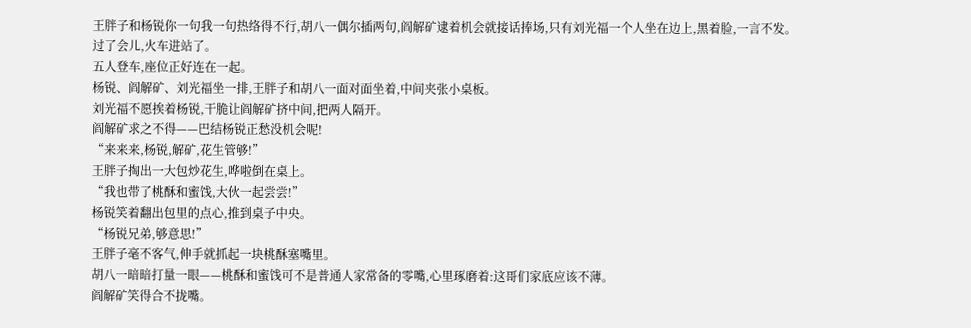王胖子和杨锐你一句我一句热络得不行,胡八一偶尔插两句,阎解矿逮着机会就接话捧场,只有刘光福一个人坐在边上,黑着脸,一言不发。
过了会儿,火车进站了。
五人登车,座位正好连在一起。
杨锐、阎解矿、刘光福坐一排,王胖子和胡八一面对面坐着,中间夹张小桌板。
刘光福不愿挨着杨锐,干脆让阎解矿挤中间,把两人隔开。
阎解矿求之不得——巴结杨锐正愁没机会呢!
“来来来,杨锐,解矿,花生管够!”
王胖子掏出一大包炒花生,哗啦倒在桌上。
“我也带了桃酥和蜜饯,大伙一起尝尝!”
杨锐笑着翻出包里的点心,推到桌子中央。
“杨锐兄弟,够意思!”
王胖子毫不客气,伸手就抓起一块桃酥塞嘴里。
胡八一暗暗打量一眼——桃酥和蜜饯可不是普通人家常备的零嘴,心里琢磨着:这哥们家底应该不薄。
阎解矿笑得合不拢嘴。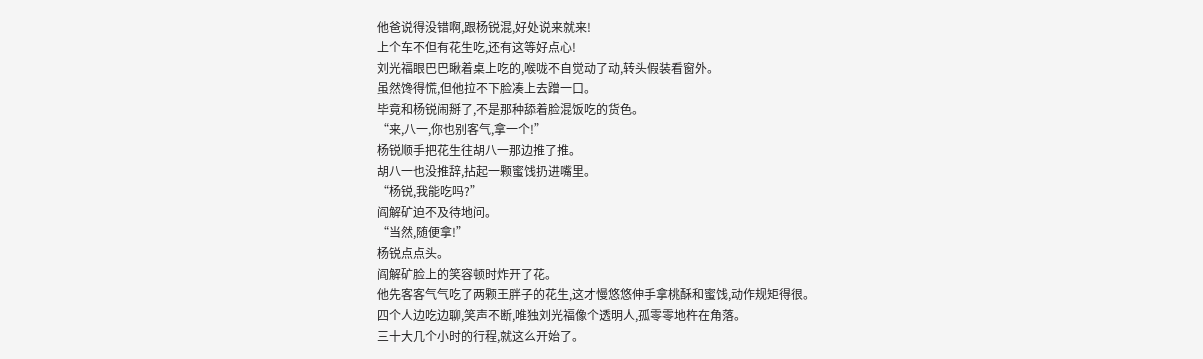他爸说得没错啊,跟杨锐混,好处说来就来!
上个车不但有花生吃,还有这等好点心!
刘光福眼巴巴瞅着桌上吃的,喉咙不自觉动了动,转头假装看窗外。
虽然馋得慌,但他拉不下脸凑上去蹭一口。
毕竟和杨锐闹掰了,不是那种舔着脸混饭吃的货色。
“来,八一,你也别客气,拿一个!”
杨锐顺手把花生往胡八一那边推了推。
胡八一也没推辞,拈起一颗蜜饯扔进嘴里。
“杨锐,我能吃吗?”
阎解矿迫不及待地问。
“当然,随便拿!”
杨锐点点头。
阎解矿脸上的笑容顿时炸开了花。
他先客客气气吃了两颗王胖子的花生,这才慢悠悠伸手拿桃酥和蜜饯,动作规矩得很。
四个人边吃边聊,笑声不断,唯独刘光福像个透明人,孤零零地杵在角落。
三十大几个小时的行程,就这么开始了。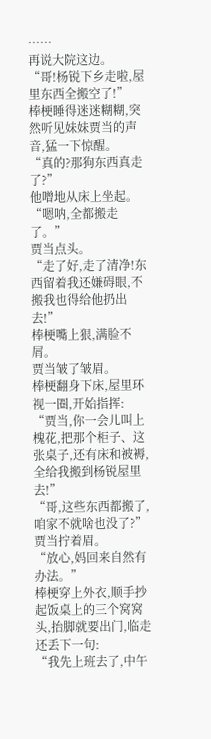……
再说大院这边。
“哥!杨锐下乡走啦,屋里东西全搬空了!”
棒梗睡得迷迷糊糊,突然听见妹妹贾当的声音,猛一下惊醒。
“真的?那狗东西真走了?”
他噌地从床上坐起。
“嗯呐,全都搬走了。”
贾当点头。
“走了好,走了清净!东西留着我还嫌碍眼,不搬我也得给他扔出去!”
棒梗嘴上狠,满脸不屑。
贾当皱了皱眉。
棒梗翻身下床,屋里环视一圈,开始指挥:
“贾当,你一会儿叫上槐花,把那个柜子、这张桌子,还有床和被褥,全给我搬到杨锐屋里去!”
“哥,这些东西都搬了,咱家不就啥也没了?”
贾当拧着眉。
“放心,妈回来自然有办法。”
棒梗穿上外衣,顺手抄起饭桌上的三个窝窝头,抬脚就要出门,临走还丢下一句:
“我先上班去了,中午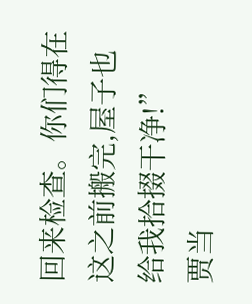回来检查。你们得在这之前搬完,屋子也给我拾掇干净!”
贾当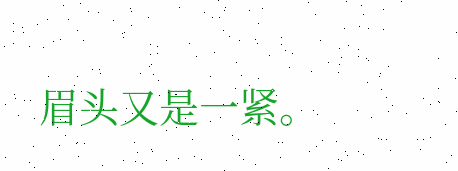眉头又是一紧。